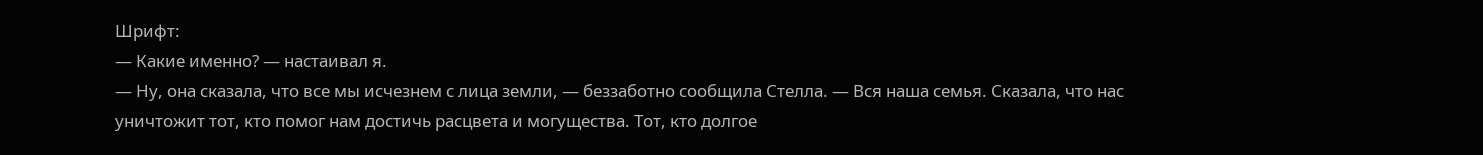Шрифт:
— Какие именно? — настаивал я.
— Ну, она сказала, что все мы исчезнем с лица земли, — беззаботно сообщила Стелла. — Вся наша семья. Сказала, что нас уничтожит тот, кто помог нам достичь расцвета и могущества. Тот, кто долгое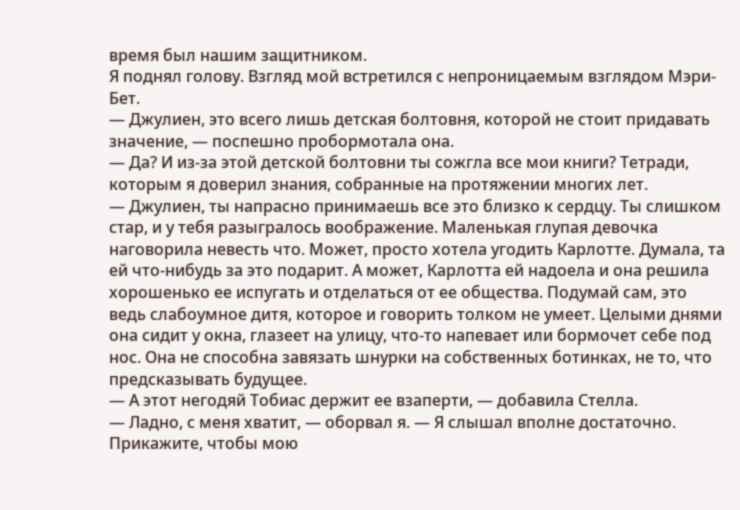время был нашим защитником.
Я поднял голову. Взгляд мой встретился с непроницаемым взглядом Мэри-Бет.
— Джулиен, это всего лишь детская болтовня, которой не стоит придавать значение, — поспешно пробормотала она.
— Да? И из-за этой детской болтовни ты сожгла все мои книги? Тетради, которым я доверил знания, собранные на протяжении многих лет.
— Джулиен, ты напрасно принимаешь все это близко к сердцу. Ты слишком стар, и у тебя разыгралось воображение. Маленькая глупая девочка наговорила невесть что. Может, просто хотела угодить Карлотте. Думала, та ей что-нибудь за это подарит. А может, Карлотта ей надоела и она решила хорошенько ее испугать и отделаться от ее общества. Подумай сам, это ведь слабоумное дитя, которое и говорить толком не умеет. Целыми днями она сидит у окна, глазеет на улицу, что-то напевает или бормочет себе под нос. Она не способна завязать шнурки на собственных ботинках, не то, что предсказывать будущее.
— А этот негодяй Тобиас держит ее взаперти, — добавила Стелла.
— Ладно, с меня хватит, — оборвал я. — Я слышал вполне достаточно. Прикажите, чтобы мою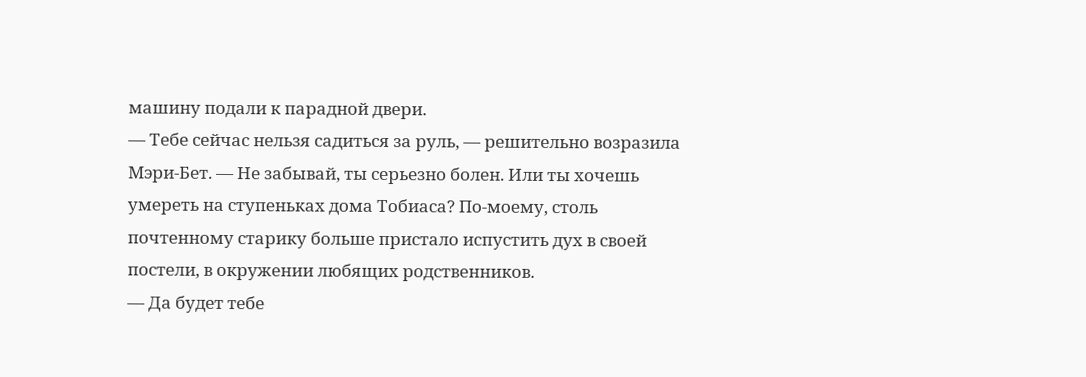машину подали к парадной двери.
— Тебе сейчас нельзя садиться за руль, — решительно возразила Мэри-Бет. — Не забывай, ты серьезно болен. Или ты хочешь умереть на ступеньках дома Тобиаса? По-моему, столь почтенному старику больше пристало испустить дух в своей постели, в окружении любящих родственников.
— Да будет тебе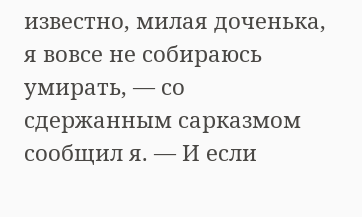известно, милая доченька, я вовсе не собираюсь умирать, — со сдержанным сарказмом сообщил я. — И если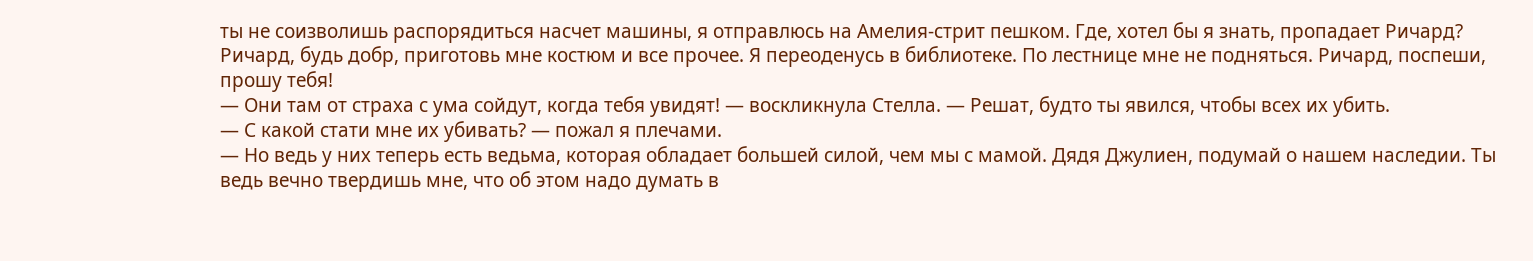ты не соизволишь распорядиться насчет машины, я отправлюсь на Амелия-стрит пешком. Где, хотел бы я знать, пропадает Ричард? Ричард, будь добр, приготовь мне костюм и все прочее. Я переоденусь в библиотеке. По лестнице мне не подняться. Ричард, поспеши, прошу тебя!
— Они там от страха с ума сойдут, когда тебя увидят! — воскликнула Стелла. — Решат, будто ты явился, чтобы всех их убить.
— С какой стати мне их убивать? — пожал я плечами.
— Но ведь у них теперь есть ведьма, которая обладает большей силой, чем мы с мамой. Дядя Джулиен, подумай о нашем наследии. Ты ведь вечно твердишь мне, что об этом надо думать в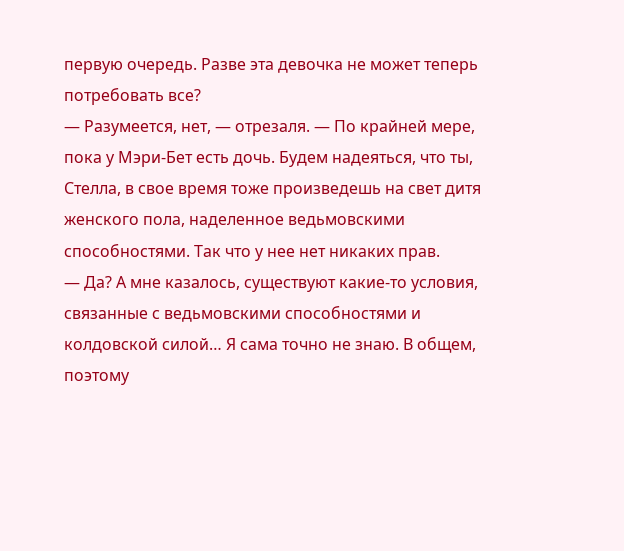первую очередь. Разве эта девочка не может теперь потребовать все?
— Разумеется, нет, — отрезаля. — По крайней мере, пока у Мэри-Бет есть дочь. Будем надеяться, что ты, Стелла, в свое время тоже произведешь на свет дитя женского пола, наделенное ведьмовскими способностями. Так что у нее нет никаких прав.
— Да? А мне казалось, существуют какие-то условия, связанные с ведьмовскими способностями и колдовской силой… Я сама точно не знаю. В общем, поэтому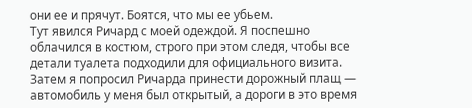они ее и прячут. Боятся, что мы ее убьем.
Тут явился Ричард с моей одеждой. Я поспешно облачился в костюм, строго при этом следя, чтобы все детали туалета подходили для официального визита. Затем я попросил Ричарда принести дорожный плащ — автомобиль у меня был открытый, а дороги в это время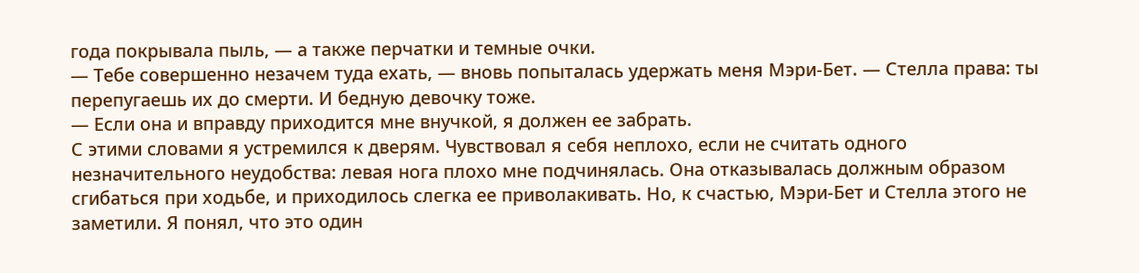года покрывала пыль, — а также перчатки и темные очки.
— Тебе совершенно незачем туда ехать, — вновь попыталась удержать меня Мэри-Бет. — Стелла права: ты перепугаешь их до смерти. И бедную девочку тоже.
— Если она и вправду приходится мне внучкой, я должен ее забрать.
С этими словами я устремился к дверям. Чувствовал я себя неплохо, если не считать одного незначительного неудобства: левая нога плохо мне подчинялась. Она отказывалась должным образом сгибаться при ходьбе, и приходилось слегка ее приволакивать. Но, к счастью, Мэри-Бет и Стелла этого не заметили. Я понял, что это один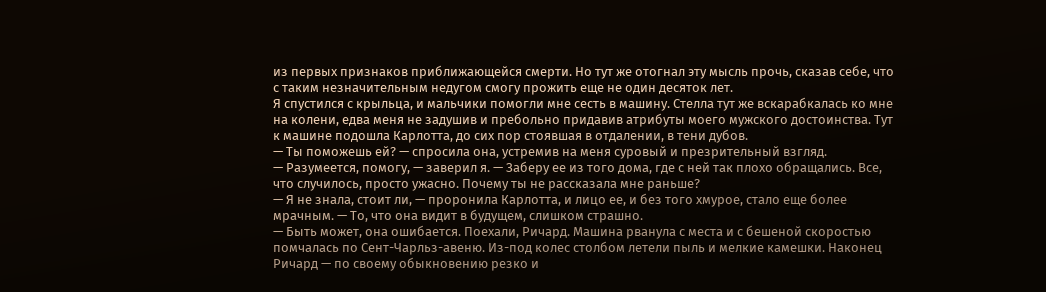из первых признаков приближающейся смерти. Но тут же отогнал эту мысль прочь, сказав себе, что с таким незначительным недугом смогу прожить еще не один десяток лет.
Я спустился с крыльца, и мальчики помогли мне сесть в машину. Стелла тут же вскарабкалась ко мне на колени, едва меня не задушив и пребольно придавив атрибуты моего мужского достоинства. Тут к машине подошла Карлотта, до сих пор стоявшая в отдалении, в тени дубов.
— Ты поможешь ей? — спросила она, устремив на меня суровый и презрительный взгляд.
— Разумеется, помогу, — заверил я. — Заберу ее из того дома, где с ней так плохо обращались. Все, что случилось, просто ужасно. Почему ты не рассказала мне раньше?
— Я не знала, стоит ли, — проронила Карлотта, и лицо ее, и без того хмурое, стало еще более мрачным. — То, что она видит в будущем, слишком страшно.
— Быть может, она ошибается. Поехали, Ричард. Машина рванула с места и с бешеной скоростью помчалась по Сент-Чарльз-авеню. Из-под колес столбом летели пыль и мелкие камешки. Наконец Ричард — по своему обыкновению резко и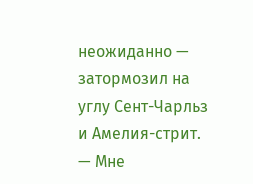неожиданно — затормозил на углу Сент-Чарльз и Амелия-стрит.
— Мне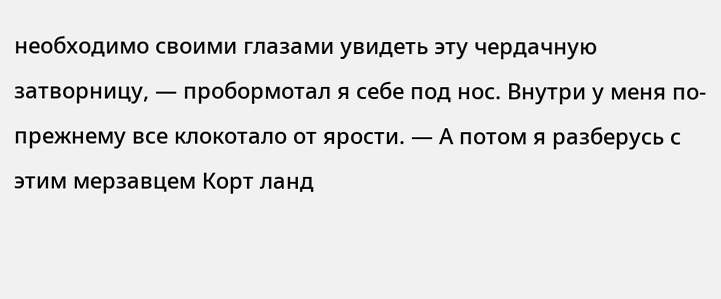необходимо своими глазами увидеть эту чердачную затворницу, — пробормотал я себе под нос. Внутри у меня по-прежнему все клокотало от ярости. — А потом я разберусь с этим мерзавцем Корт ланд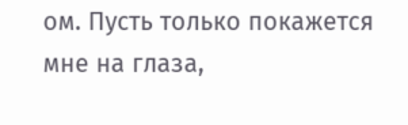ом. Пусть только покажется мне на глаза,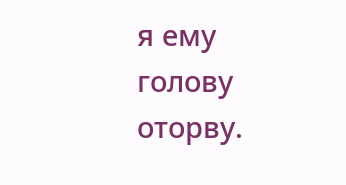я ему голову оторву.